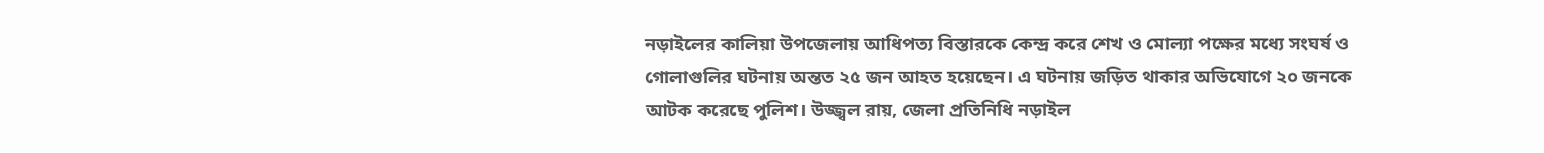নড়াইলের কালিয়া উপজেলায় আধিপত্য বিস্তারকে কেন্দ্র করে শেখ ও মোল্যা পক্ষের মধ্যে সংঘর্ষ ও গোলাগুলির ঘটনায় অন্তত ২৫ জন আহত হয়েছেন। এ ঘটনায় জড়িত থাকার অভিযোগে ২০ জনকে আটক করেছে পুলিশ। উজ্জ্বল রায়, জেলা প্রতিনিধি নড়াইল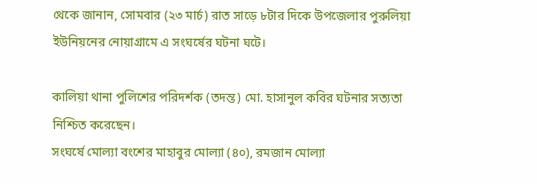থেকে জানান, সোমবার (২৩ মার্চ) রাত সাড়ে ৮টার দিকে উপজেলার পুরুলিয়া ইউনিয়নের নোয়াগ্রামে এ সংঘর্ষের ঘটনা ঘটে।

কালিয়া থানা পুলিশের পরিদর্শক (তদন্ত) মো. হাসানুল কবির ঘটনার সত্যতা নিশ্চিত করেছেন।
সংঘর্ষে মোল্যা বংশের মাহাবুর মোল্যা (৪০), রমজান মোল্যা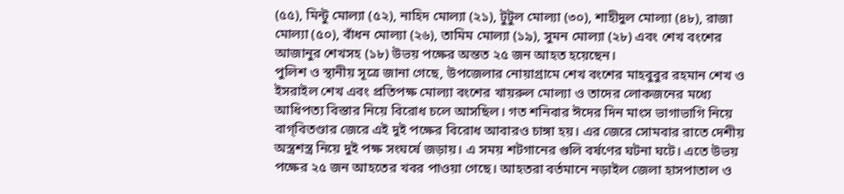(৫৫), মিন্টু মোল্যা (৫২), নাহিদ মোল্যা (২১), টুটুল মোল্যা (৩০), শাহীদুল মোল্যা (৪৮), রাজা মোল্যা (৫০), বাঁধন মোল্যা (২৬), তামিম মোল্যা (১৯), সুমন মোল্যা (২৮) এবং শেখ বংশের আজানুর শেখসহ (১৮) উভয় পক্ষের অন্তত ২৫ জন আহত হয়েছেন।
পুলিশ ও স্থানীয় সূত্রে জানা গেছে, উপজেলার নোয়াগ্রামে শেখ বংশের মাহবুবুর রহমান শেখ ও ইসরাইল শেখ এবং প্রতিপক্ষ মোল্যা বংশের খায়রুল মোল্যা ও তাদের লোকজনের মধ্যে আধিপত্য বিস্তার নিয়ে বিরোধ চলে আসছিল। গত শনিবার ঈদের দিন মাংস ভাগাভাগি নিয়ে বাগ্‌বিতণ্ডার জেরে এই দুই পক্ষের বিরোধ আবারও চাঙ্গা হয়। এর জেরে সোমবার রাতে দেশীয় অস্ত্রশস্ত্র নিয়ে দুই পক্ষ সংঘর্ষে জড়ায়। এ সময় শটগানের গুলি বর্ষণের ঘটনা ঘটে। এতে উভয় পক্ষের ২৫ জন আহতের খবর পাওয়া গেছে। আহতরা বর্তমানে নড়াইল জেলা হাসপাতাল ও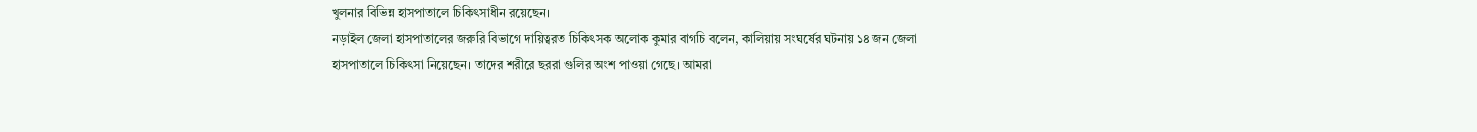খুলনার বিভিন্ন হাসপাতালে চিকিৎসাধীন রয়েছেন।
নড়াইল জেলা হাসপাতালের জরুরি বিভাগে দায়িত্বরত চিকিৎসক অলোক কুমার বাগচি বলেন, কালিয়ায় সংঘর্ষের ঘটনায় ১৪ জন জেলা হাসপাতালে চিকিৎসা নিয়েছেন। তাদের শরীরে ছররা গুলির অংশ পাওয়া গেছে। আমরা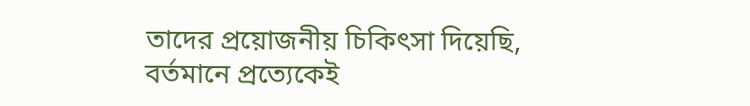তাদের প্রয়োজনীয় চিকিৎসা দিয়েছি, বর্তমানে প্রত্যেকেই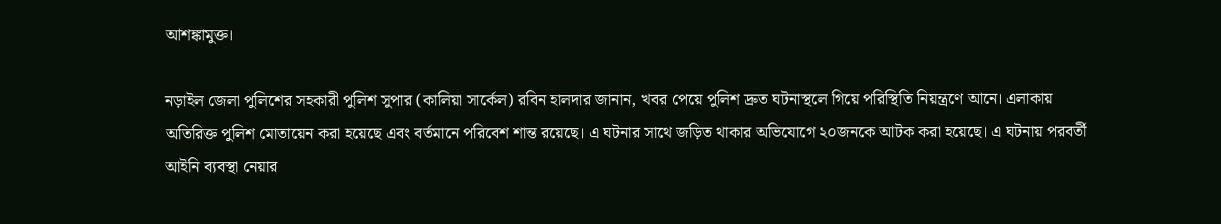আশঙ্কামুক্ত।

নড়াইল জেলা পুলিশের সহকারী পুলিশ সুপার (কালিয়া সার্কেল) রবিন হালদার জানান, খবর পেয়ে পুলিশ দ্রুত ঘটনাস্থলে গিয়ে পরিস্থিতি নিয়ন্ত্রণে আনে। এলাকায় অতিরিক্ত পুলিশ মোতায়েন করা হয়েছে এবং বর্তমানে পরিবেশ শান্ত রয়েছে। এ ঘটনার সাথে জড়িত থাকার অভিযোগে ২০জনকে আটক করা হয়েছে। এ ঘটনায় পরবর্তী আইনি ব্যবস্থা নেয়ার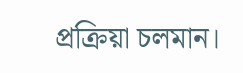প্রক্রিয়া চলমান।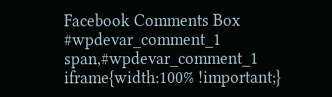Facebook Comments Box
#wpdevar_comment_1 span,#wpdevar_comment_1 iframe{width:100% !important;}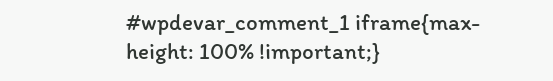#wpdevar_comment_1 iframe{max-height: 100% !important;}